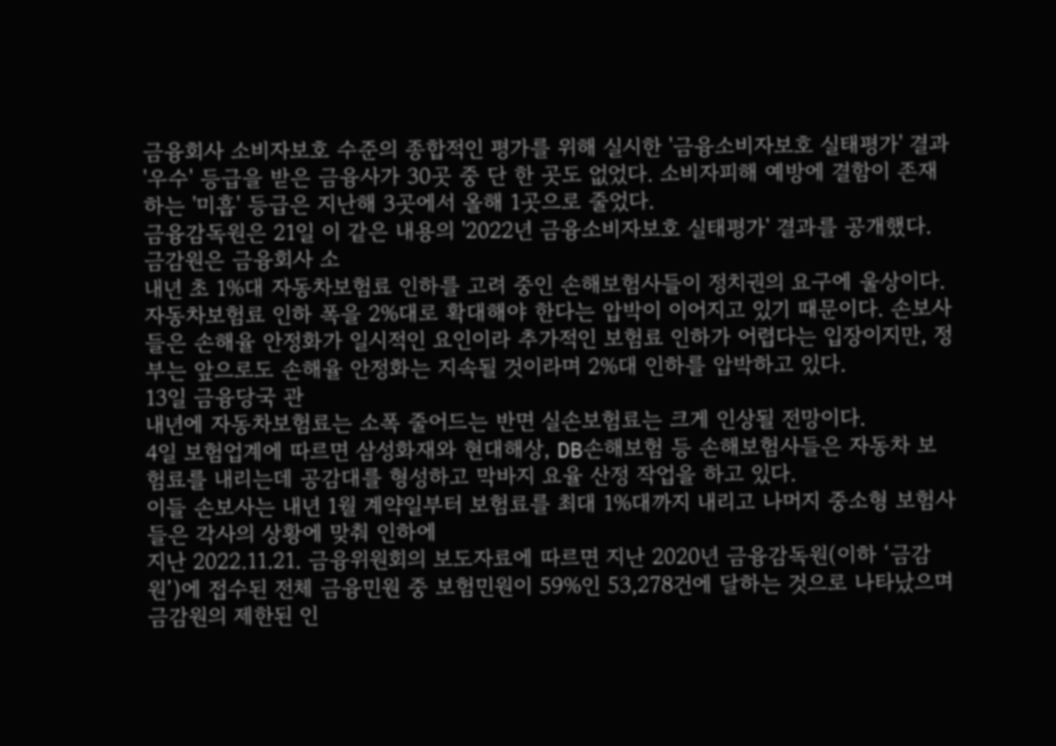금융회사 소비자보호 수준의 종합적인 평가를 위해 실시한 '금융소비자보호 실태평가' 결과 '우수' 등급을 받은 금융사가 30곳 중 단 한 곳도 없었다. 소비자피해 예방에 결함이 존재하는 '미흡' 등급은 지난해 3곳에서 올해 1곳으로 줄었다.
금융감독원은 21일 이 같은 내용의 '2022년 금융소비자보호 실태평가' 결과를 공개했다.
금감원은 금융회사 소
내년 초 1%대 자동차보험료 인하를 고려 중인 손해보험사들이 정치권의 요구에 울상이다. 자동차보험료 인하 폭을 2%대로 확대해야 한다는 압박이 이어지고 있기 때문이다. 손보사들은 손해율 안정화가 일시적인 요인이라 추가적인 보험료 인하가 어렵다는 입장이지만, 정부는 앞으로도 손해율 안정화는 지속될 것이라며 2%대 인하를 압박하고 있다.
13일 금융당국 관
내년에 자동차보험료는 소폭 줄어드는 반면 실손보험료는 크게 인상될 전망이다.
4일 보험업계에 따르면 삼성화재와 현대해상, DB손해보험 등 손해보험사들은 자동차 보험료를 내리는데 공감대를 형성하고 막바지 요율 산정 작업을 하고 있다.
이들 손보사는 내년 1월 계약일부터 보험료를 최대 1%대까지 내리고 나머지 중소형 보험사들은 각사의 상황에 맞춰 인하에
지난 2022.11.21. 금융위원회의 보도자료에 따르면 지난 2020년 금융감독원(이하 ‘금감원’)에 접수된 전체 금융민원 중 보험민원이 59%인 53,278건에 달하는 것으로 나타났으며 금감원의 제한된 인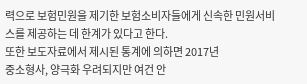력으로 보험민원을 제기한 보험소비자들에게 신속한 민원서비스를 제공하는 데 한계가 있다고 한다.
또한 보도자료에서 제시된 통계에 의하면 2017년
중소형사, 양극화 우려되지만 여건 안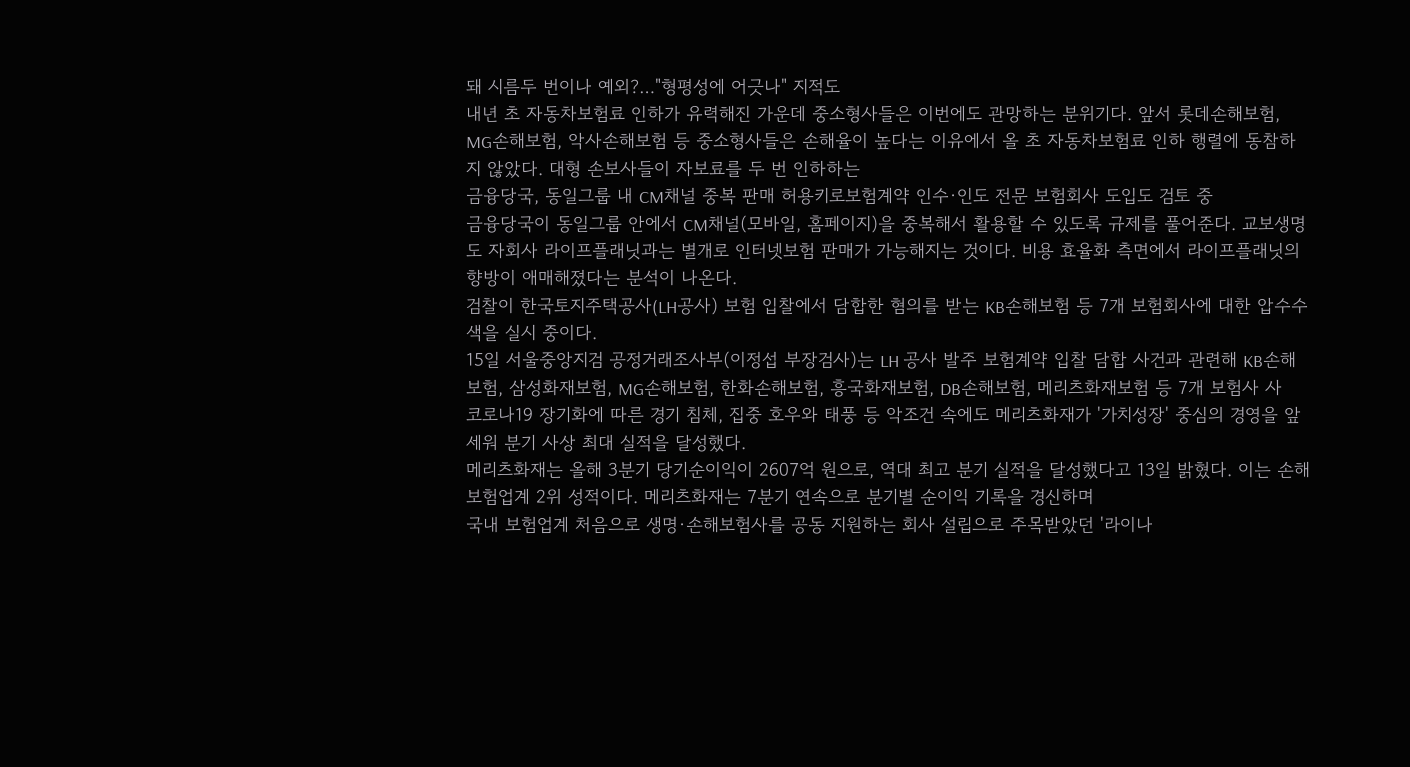돼 시름두 번이나 예외?…"형평성에 어긋나" 지적도
내년 초 자동차보험료 인하가 유력해진 가운데 중소형사들은 이번에도 관망하는 분위기다. 앞서 롯데손해보험, MG손해보험, 악사손해보험 등 중소형사들은 손해율이 높다는 이유에서 올 초 자동차보험료 인하 행렬에 동참하지 않았다. 대형 손보사들이 자보료를 두 번 인하하는
금융당국, 동일그룹 내 CM채널 중복 판매 허용키로보험계약 인수·인도 전문 보험회사 도입도 검토 중
금융당국이 동일그룹 안에서 CM채널(모바일, 홈페이지)을 중복해서 활용할 수 있도록 규제를 풀어준다. 교보생명도 자회사 라이프플래닛과는 별개로 인터넷보험 판매가 가능해지는 것이다. 비용 효율화 측면에서 라이프플래닛의 향방이 애매해졌다는 분석이 나온다.
검찰이 한국토지주택공사(LH공사) 보험 입찰에서 담합한 혐의를 받는 KB손해보험 등 7개 보험회사에 대한 압수수색을 실시 중이다.
15일 서울중앙지검 공정거래조사부(이정섭 부장검사)는 LH 공사 발주 보험계약 입찰 담합 사건과 관련해 KB손해보험, 삼성화재보험, MG손해보험, 한화손해보험, 흥국화재보험, DB손해보험, 메리츠화재보험 등 7개 보험사 사
코로나19 장기화에 따른 경기 침체, 집중 호우와 태풍 등 악조건 속에도 메리츠화재가 '가치성장' 중심의 경영을 앞세워 분기 사상 최대 실적을 달성했다.
메리츠화재는 올해 3분기 당기순이익이 2607억 원으로, 역대 최고 분기 실적을 달성했다고 13일 밝혔다. 이는 손해보험업계 2위 성적이다. 메리츠화재는 7분기 연속으로 분기별 순이익 기록을 경신하며
국내 보험업계 처음으로 생명·손해보험사를 공동 지원하는 회사 설립으로 주목받았던 '라이나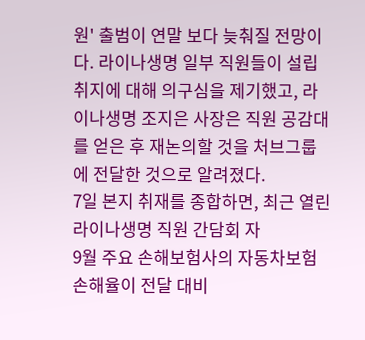원' 출범이 연말 보다 늦춰질 전망이다. 라이나생명 일부 직원들이 설립 취지에 대해 의구심을 제기했고, 라이나생명 조지은 사장은 직원 공감대를 얻은 후 재논의할 것을 처브그룹에 전달한 것으로 알려졌다.
7일 본지 취재를 종합하면, 최근 열린 라이나생명 직원 간담회 자
9월 주요 손해보험사의 자동차보험 손해율이 전달 대비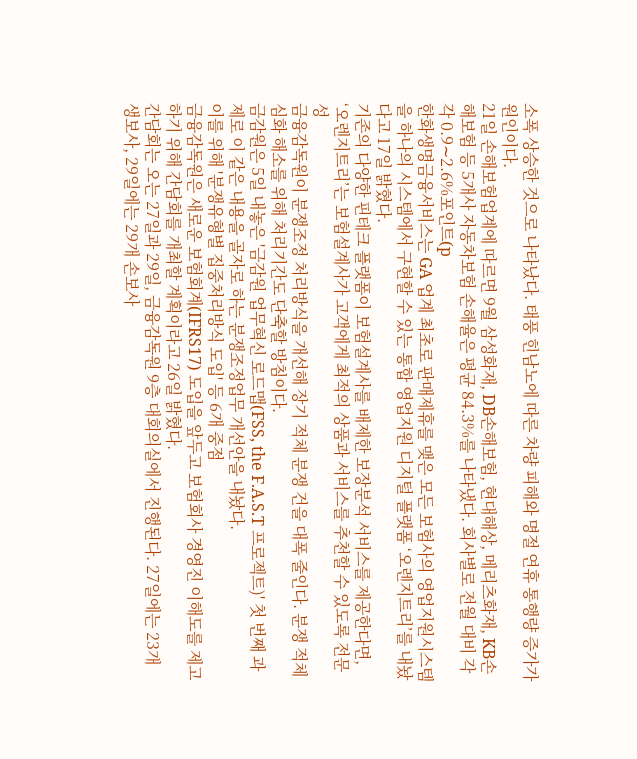소폭 상승한 것으로 나타났다. 태풍 힌남노에 따른 차량 피해와 명절 연휴 통행량 증가가 원인이다.
21일 손해보험업계에 따르면 9월 삼성화재, DB손해보험, 현대해상, 메리츠화재, KB손해보험 등 5개사 자동차보험 손해율은 평균 84.3%를 나타냈다. 회사별로 전월 대비 각각 0.9∼2.6%포인트(p
한화생명금융서비스는 GA 업계 최초로 판매제휴를 맺은 모든 보험사의 영업지원시스템을 하나의 시스템에서 구현할 수 있는 통합 영업지원 디지털 플랫폼 ‘오렌지트리’를 내놨다고 17일 밝혔다.
기존의 다양한 핀테크 플랫폼이 보험설계사를 배제한 보장분석 서비스를 제공한다면, ‘오렌지트리’는 보험설계사가 고객에게 최적의 상품과 서비스를 추천할 수 있도록 전문성
금융감독원이 분쟁조정 처리방식을 개선해 장기 적체 분쟁 건을 대폭 줄인다. 분쟁 적체 심화 해소를 위해 처리기간도 단축할 방침이다.
금감원은 5일 내놓은 '금감원 업무혁신 로드맵(FSS, the F.A.S.T 프로젝트)' 첫 번째 과제로 이 같은 내용을 골자로 하는 분쟁조정업무 개선안을 내놨다.
이를 위해 '분쟁유형별 집중처리방식 도입' 등 6개 중점
금융감독원은 새로운 보험회계(IFRS17) 도입을 앞두고 보험회사 경영진 이해도를 제고하기 위해 간담회를 개최할 계획이라고 26일 밝혔다.
간담회는 오는 27일과 29일, 금융감독원 9층 대회의실에서 진행된다. 27일에는 23개 생보사, 29일에는 29개 손보사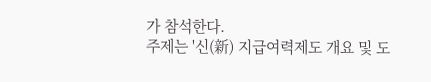가 참석한다.
주제는 '신(新) 지급여력제도 개요 및 도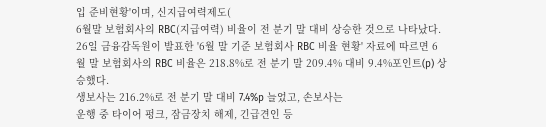입 준비현황'이며, 신지급여력제도(
6월말 보험회사의 RBC(지급여력) 비율이 전 분기 말 대비 상승한 것으로 나타났다.
26일 금융감독원이 발표한 '6월 말 기준 보험회사 RBC 비율 현황' 자료에 따르면 6월 말 보험회사의 RBC 비율은 218.8%로 전 분기 말 209.4% 대비 9.4%포인트(p) 상승했다.
생보사는 216.2%로 전 분기 말 대비 7.4%p 늘었고, 손보사는
운행 중 타이어 펑크, 잠금장치 해제, 긴급견인 등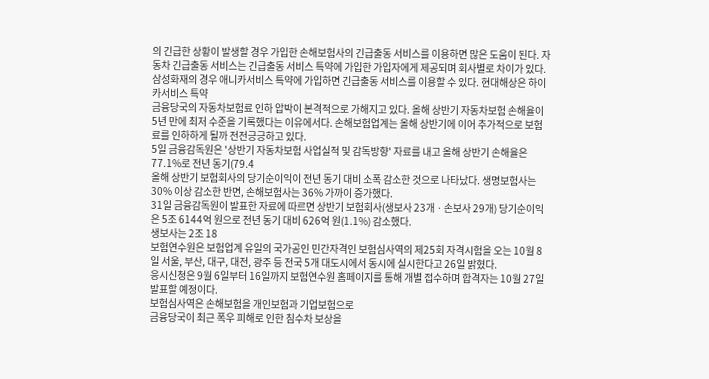의 긴급한 상황이 발생할 경우 가입한 손해보험사의 긴급출동 서비스를 이용하면 많은 도움이 된다. 자동차 긴급출동 서비스는 긴급출동 서비스 특약에 가입한 가입자에게 제공되며 회사별로 차이가 있다.
삼성화재의 경우 애니카서비스 특약에 가입하면 긴급출동 서비스를 이용할 수 있다. 현대해상은 하이카서비스 특약
금융당국의 자동차보험료 인하 압박이 본격적으로 가해지고 있다. 올해 상반기 자동차보험 손해율이 5년 만에 최저 수준을 기록했다는 이유에서다. 손해보험업계는 올해 상반기에 이어 추가적으로 보험료를 인하하게 될까 전전긍긍하고 있다.
5일 금융감독원은 '상반기 자동차보험 사업실적 및 감독방향' 자료를 내고 올해 상반기 손해율은 77.1%로 전년 동기(79.4
올해 상반기 보험회사의 당기순이익이 전년 동기 대비 소폭 감소한 것으로 나타났다. 생명보험사는 30% 이상 감소한 반면, 손해보험사는 36% 가까이 증가했다.
31일 금융감독원이 발표한 자료에 따르면 상반기 보험회사(생보사 23개ㆍ손보사 29개) 당기순이익은 5조 6144억 원으로 전년 동기 대비 626억 원(1.1%) 감소했다.
생보사는 2조 18
보험연수원은 보험업계 유일의 국가공인 민간자격인 보험심사역의 제25회 자격시험을 오는 10월 8일 서울, 부산, 대구, 대전, 광주 등 전국 5개 대도시에서 동시에 실시한다고 26일 밝혔다.
응시신청은 9월 6일부터 16일까지 보험연수원 홈페이지를 통해 개별 접수하며 합격자는 10월 27일 발표할 예정이다.
보험심사역은 손해보험을 개인보험과 기업보험으로
금융당국이 최근 폭우 피해로 인한 침수차 보상을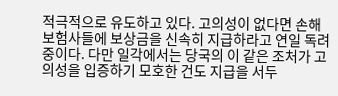적극적으로 유도하고 있다. 고의성이 없다면 손해보험사들에 보상금을 신속히 지급하라고 연일 독려 중이다. 다만 일각에서는 당국의 이 같은 조처가 고의성을 입증하기 모호한 건도 지급을 서두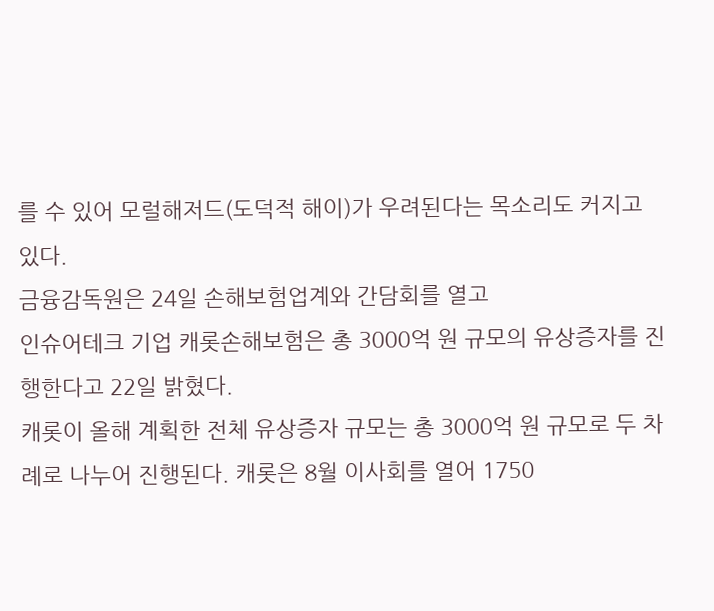를 수 있어 모럴해저드(도덕적 해이)가 우려된다는 목소리도 커지고 있다.
금융감독원은 24일 손해보험업계와 간담회를 열고
인슈어테크 기업 캐롯손해보험은 총 3000억 원 규모의 유상증자를 진행한다고 22일 밝혔다.
캐롯이 올해 계획한 전체 유상증자 규모는 총 3000억 원 규모로 두 차례로 나누어 진행된다. 캐롯은 8월 이사회를 열어 1750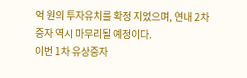억 원의 투자유치를 확정 지었으며, 연내 2차 증자 역시 마무리될 예정이다.
이번 1차 유상증자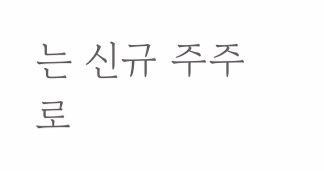는 신규 주주로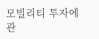모빌리티 투자에 관